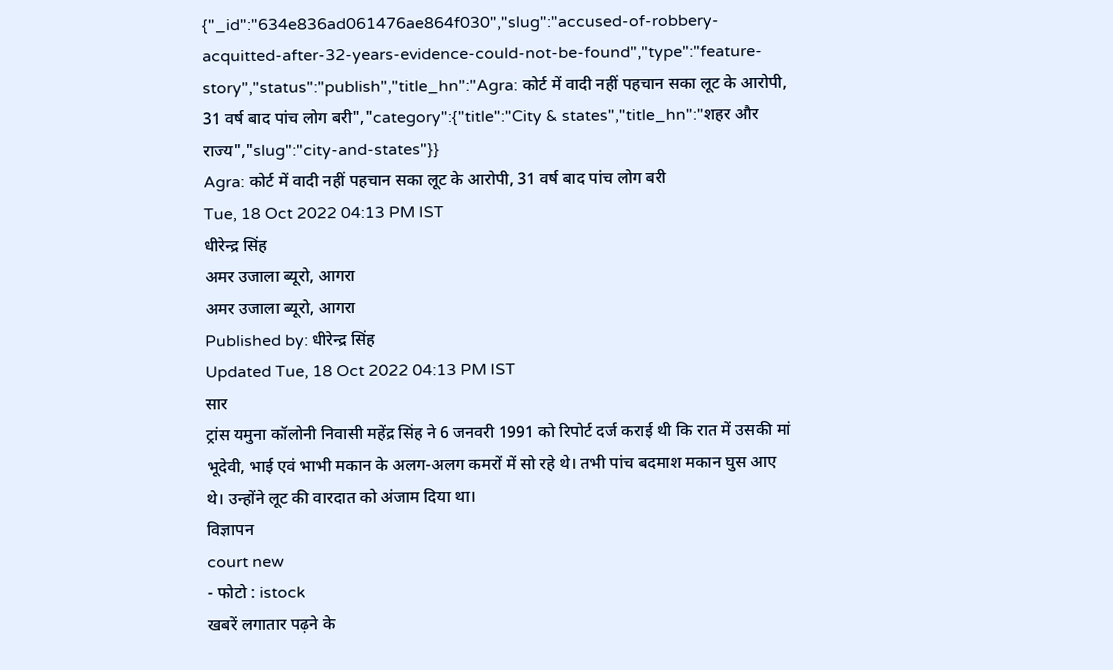{"_id":"634e836ad061476ae864f030","slug":"accused-of-robbery-acquitted-after-32-years-evidence-could-not-be-found","type":"feature-story","status":"publish","title_hn":"Agra: कोर्ट में वादी नहीं पहचान सका लूट के आरोपी, 31 वर्ष बाद पांच लोग बरी","category":{"title":"City & states","title_hn":"शहर और राज्य","slug":"city-and-states"}}
Agra: कोर्ट में वादी नहीं पहचान सका लूट के आरोपी, 31 वर्ष बाद पांच लोग बरी
Tue, 18 Oct 2022 04:13 PM IST
धीरेन्द्र सिंह
अमर उजाला ब्यूरो, आगरा
अमर उजाला ब्यूरो, आगरा
Published by: धीरेन्द्र सिंह
Updated Tue, 18 Oct 2022 04:13 PM IST
सार
ट्रांस यमुना कॉलोनी निवासी महेंद्र सिंह ने 6 जनवरी 1991 को रिपोर्ट दर्ज कराई थी कि रात में उसकी मां भूदेवी, भाई एवं भाभी मकान के अलग-अलग कमरों में सो रहे थे। तभी पांच बदमाश मकान घुस आए थे। उन्होंने लूट की वारदात को अंजाम दिया था।
विज्ञापन
court new
- फोटो : istock
खबरें लगातार पढ़ने के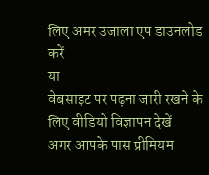लिए अमर उजाला एप डाउनलोड करें
या
वेबसाइट पर पढ़ना जारी रखने के लिए वीडियो विज्ञापन देखें
अगर आपके पास प्रीमियम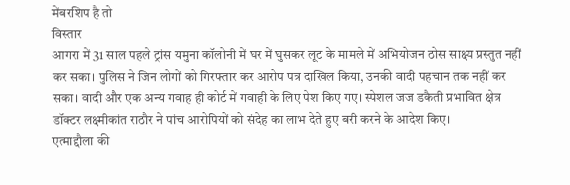मेंबरशिप है तो
विस्तार
आगरा में 31 साल पहले ट्रांस यमुना कॉलोनी में घर में घुसकर लूट के मामले में अभियोजन ठोस साक्ष्य प्रस्तुत नहीं कर सका। पुलिस ने जिन लोगों को गिरफ्तार कर आरोप पत्र दाखिल किया, उनकी वादी पहचान तक नहीं कर सका। वादी और एक अन्य गवाह ही कोर्ट में गवाही के लिए पेश किए गए। स्पेशल जज डकैती प्रभावित क्षेत्र डॉक्टर लक्ष्मीकांत राठौर ने पांच आरोपियों को संदेह का लाभ देते हुए बरी करने के आदेश किए।
एत्माद्दौला की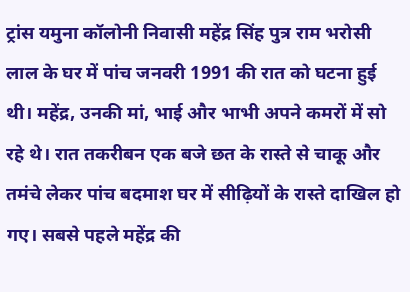ट्रांस यमुना कॉलोनी निवासी महेंद्र सिंह पुत्र राम भरोसी लाल के घर में पांच जनवरी 1991 की रात को घटना हुई थी। महेंद्र, उनकी मां, भाई और भाभी अपने कमरों में सो रहे थे। रात तकरीबन एक बजे छत के रास्ते से चाकू और तमंचे लेकर पांच बदमाश घर में सीढ़ियों के रास्ते दाखिल हो गए। सबसे पहले महेंद्र की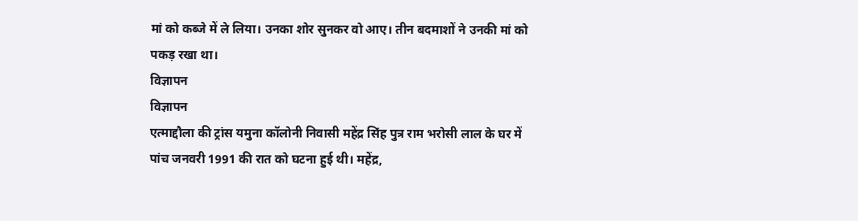मां को कब्जे में ले लिया। उनका शोर सुनकर वो आए। तीन बदमाशों ने उनकी मां को पकड़ रखा था।
विज्ञापन
विज्ञापन
एत्माद्दौला की ट्रांस यमुना कॉलोनी निवासी महेंद्र सिंह पुत्र राम भरोसी लाल के घर में पांच जनवरी 1991 की रात को घटना हुई थी। महेंद्र,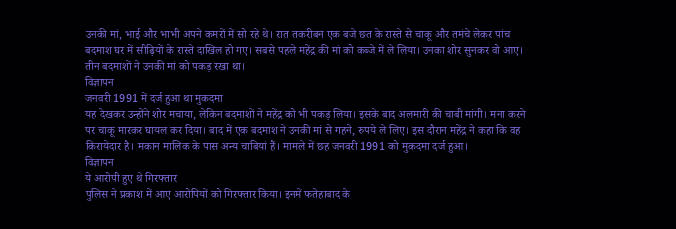उनकी मां, भाई और भाभी अपने कमरों में सो रहे थे। रात तकरीबन एक बजे छत के रास्ते से चाकू और तमंचे लेकर पांच बदमाश घर में सीढ़ियों के रास्ते दाखिल हो गए। सबसे पहले महेंद्र की मां को कब्जे में ले लिया। उनका शोर सुनकर वो आए। तीन बदमाशों ने उनकी मां को पकड़ रखा था।
विज्ञापन
जनवरी 1991 में दर्ज हुआ था मुकदमा
यह देखकर उन्होंने शोर मचाया, लेकिन बदमाशों ने महेंद्र को भी पकड़ लिया। इसके बाद अलमारी की चाबी मांगी। मना करने पर चाकू मारकर घायल कर दिया। बाद में एक बदमाश ने उनकी मां से गहने, रुपये ले लिए। इस दौरान महेंद्र ने कहा कि वह किरायेदार है। मकान मालिक के पास अन्य चाबियां हैं। मामले में छह जनवरी 1991 को मुकदमा दर्ज हुआ।
विज्ञापन
ये आरोपी हुए थे गिरफ्तार
पुलिस ने प्रकाश में आए आरोपियों को गिरफ्तार किया। इनमें फतेहाबाद के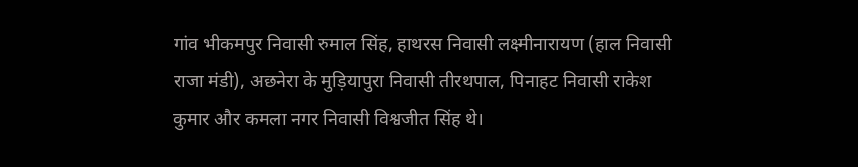गांव भीकमपुर निवासी रुमाल सिंह, हाथरस निवासी लक्ष्मीनारायण (हाल निवासी राजा मंडी), अछनेरा के मुड़ियापुरा निवासी तीरथपाल, पिनाहट निवासी राकेश कुमार और कमला नगर निवासी विश्वजीत सिंह थे।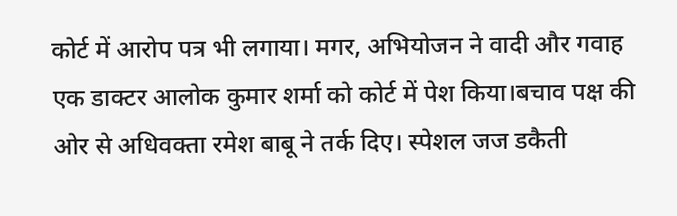कोर्ट में आरोप पत्र भी लगाया। मगर, अभियोजन ने वादी और गवाह एक डाक्टर आलोक कुमार शर्मा को कोर्ट में पेश किया।बचाव पक्ष की ओर से अधिवक्ता रमेश बाबू ने तर्क दिए। स्पेशल जज डकैती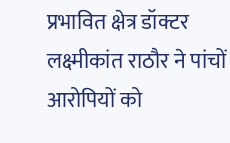प्रभावित क्षेत्र डॉक्टर लक्ष्मीकांत राठौर ने पांचों आरोपियों को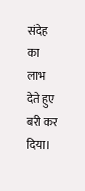संदेह का लाभ देते हुए बरी कर दिया।